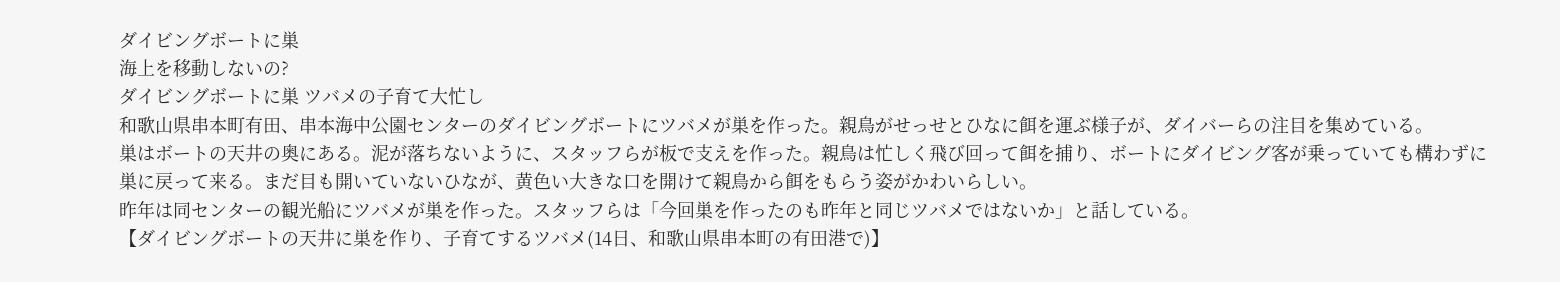ダイビングボートに巣
海上を移動しないの?
ダイビングボートに巣 ツバメの子育て大忙し
和歌山県串本町有田、串本海中公園センターのダイビングボートにツバメが巣を作った。親鳥がせっせとひなに餌を運ぶ様子が、ダイバーらの注目を集めている。
巣はボートの天井の奥にある。泥が落ちないように、スタッフらが板で支えを作った。親鳥は忙しく飛び回って餌を捕り、ボートにダイビング客が乗っていても構わずに巣に戻って来る。まだ目も開いていないひなが、黄色い大きな口を開けて親鳥から餌をもらう姿がかわいらしい。
昨年は同センターの観光船にツバメが巣を作った。スタッフらは「今回巣を作ったのも昨年と同じツバメではないか」と話している。
【ダイビングボートの天井に巣を作り、子育てするツバメ(14日、和歌山県串本町の有田港で)】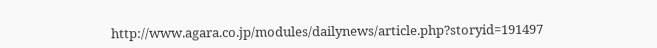http://www.agara.co.jp/modules/dailynews/article.php?storyid=191497